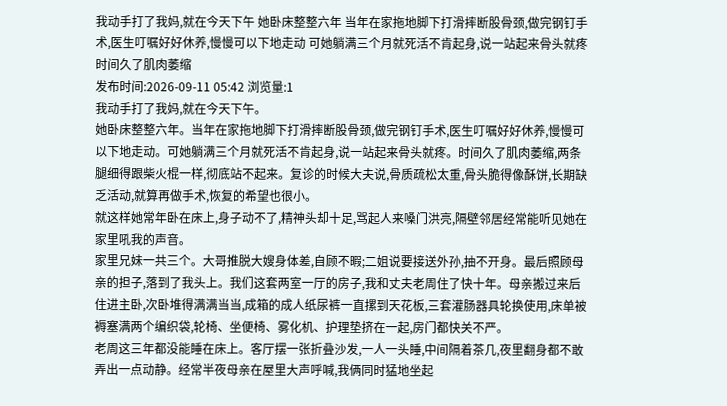我动手打了我妈,就在今天下午 她卧床整整六年 当年在家拖地脚下打滑摔断股骨颈,做完钢钉手术,医生叮嘱好好休养,慢慢可以下地走动 可她躺满三个月就死活不肯起身,说一站起来骨头就疼 时间久了肌肉萎缩
发布时间:2026-09-11 05:42 浏览量:1
我动手打了我妈,就在今天下午。
她卧床整整六年。当年在家拖地脚下打滑摔断股骨颈,做完钢钉手术,医生叮嘱好好休养,慢慢可以下地走动。可她躺满三个月就死活不肯起身,说一站起来骨头就疼。时间久了肌肉萎缩,两条腿细得跟柴火棍一样,彻底站不起来。复诊的时候大夫说,骨质疏松太重,骨头脆得像酥饼,长期缺乏活动,就算再做手术,恢复的希望也很小。
就这样她常年卧在床上,身子动不了,精神头却十足,骂起人来嗓门洪亮,隔壁邻居经常能听见她在家里吼我的声音。
家里兄妹一共三个。大哥推脱大嫂身体差,自顾不暇;二姐说要接送外孙,抽不开身。最后照顾母亲的担子,落到了我头上。我们这套两室一厅的房子,我和丈夫老周住了快十年。母亲搬过来后住进主卧,次卧堆得满满当当,成箱的成人纸尿裤一直摞到天花板,三套灌肠器具轮换使用,床单被褥塞满两个编织袋,轮椅、坐便椅、雾化机、护理垫挤在一起,房门都快关不严。
老周这三年都没能睡在床上。客厅摆一张折叠沙发,一人一头睡,中间隔着茶几,夜里翻身都不敢弄出一点动静。经常半夜母亲在屋里大声呼喊,我俩同时猛地坐起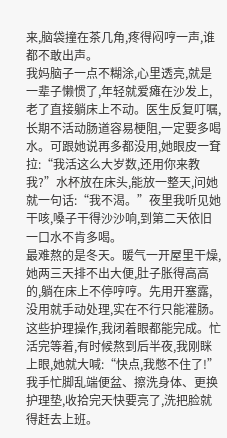来,脑袋撞在茶几角,疼得闷哼一声,谁都不敢出声。
我妈脑子一点不糊涂,心里透亮,就是一辈子懒惯了,年轻就爱瘫在沙发上,老了直接躺床上不动。医生反复叮嘱,长期不活动肠道容易梗阻,一定要多喝水。可跟她说再多都没用,她眼皮一耷拉:“我活这么大岁数,还用你来教我?”水杯放在床头,能放一整天,问她就一句话:“我不渴。”夜里我听见她干咳,嗓子干得沙沙响,到第二天依旧一口水不肯多喝。
最难熬的是冬天。暖气一开屋里干燥,她两三天排不出大便,肚子胀得高高的,躺在床上不停哼哼。先用开塞露,没用就手动处理,实在不行只能灌肠。这些护理操作,我闭着眼都能完成。忙活完等着,有时候熬到后半夜,我刚眯上眼,她就大喊:“快点,我憋不住了!”我手忙脚乱端便盆、擦洗身体、更换护理垫,收拾完天快要亮了,洗把脸就得赶去上班。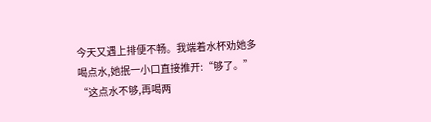今天又遇上排便不畅。我端着水杯劝她多喝点水,她抿一小口直接推开:“够了。”
“这点水不够,再喝两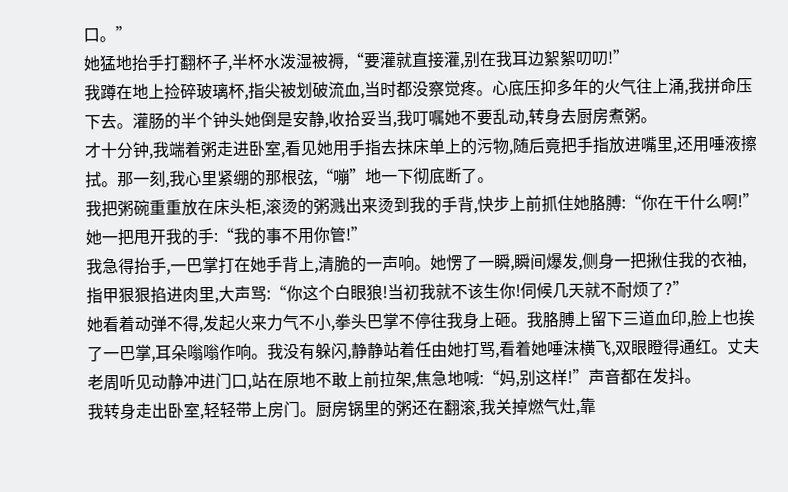口。”
她猛地抬手打翻杯子,半杯水泼湿被褥,“要灌就直接灌,别在我耳边絮絮叨叨!”
我蹲在地上捡碎玻璃杯,指尖被划破流血,当时都没察觉疼。心底压抑多年的火气往上涌,我拼命压下去。灌肠的半个钟头她倒是安静,收拾妥当,我叮嘱她不要乱动,转身去厨房煮粥。
才十分钟,我端着粥走进卧室,看见她用手指去抹床单上的污物,随后竟把手指放进嘴里,还用唾液擦拭。那一刻,我心里紧绷的那根弦,“嘣”地一下彻底断了。
我把粥碗重重放在床头柜,滚烫的粥溅出来烫到我的手背,快步上前抓住她胳膊:“你在干什么啊!”
她一把甩开我的手:“我的事不用你管!”
我急得抬手,一巴掌打在她手背上,清脆的一声响。她愣了一瞬,瞬间爆发,侧身一把揪住我的衣袖,指甲狠狠掐进肉里,大声骂:“你这个白眼狼!当初我就不该生你!伺候几天就不耐烦了?”
她看着动弹不得,发起火来力气不小,拳头巴掌不停往我身上砸。我胳膊上留下三道血印,脸上也挨了一巴掌,耳朵嗡嗡作响。我没有躲闪,静静站着任由她打骂,看着她唾沫横飞,双眼瞪得通红。丈夫老周听见动静冲进门口,站在原地不敢上前拉架,焦急地喊:“妈,别这样!”声音都在发抖。
我转身走出卧室,轻轻带上房门。厨房锅里的粥还在翻滚,我关掉燃气灶,靠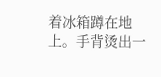着冰箱蹲在地上。手背烫出一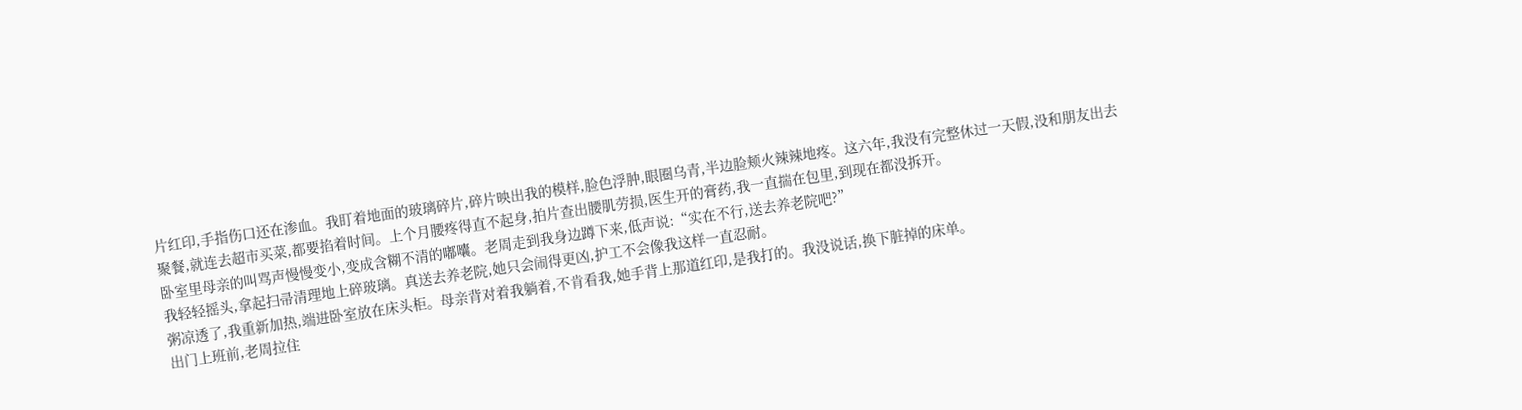片红印,手指伤口还在渗血。我盯着地面的玻璃碎片,碎片映出我的模样,脸色浮肿,眼圈乌青,半边脸颊火辣辣地疼。这六年,我没有完整休过一天假,没和朋友出去聚餐,就连去超市买菜,都要掐着时间。上个月腰疼得直不起身,拍片查出腰肌劳损,医生开的膏药,我一直揣在包里,到现在都没拆开。
卧室里母亲的叫骂声慢慢变小,变成含糊不清的嘟囔。老周走到我身边蹲下来,低声说:“实在不行,送去养老院吧?”
我轻轻摇头,拿起扫帚清理地上碎玻璃。真送去养老院,她只会闹得更凶,护工不会像我这样一直忍耐。
粥凉透了,我重新加热,端进卧室放在床头柜。母亲背对着我躺着,不肯看我,她手背上那道红印,是我打的。我没说话,换下脏掉的床单。
出门上班前,老周拉住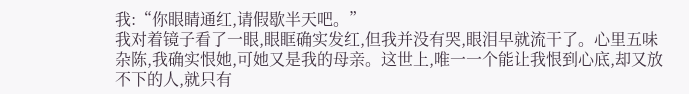我:“你眼睛通红,请假歇半天吧。”
我对着镜子看了一眼,眼眶确实发红,但我并没有哭,眼泪早就流干了。心里五味杂陈,我确实恨她,可她又是我的母亲。这世上,唯一一个能让我恨到心底,却又放不下的人,就只有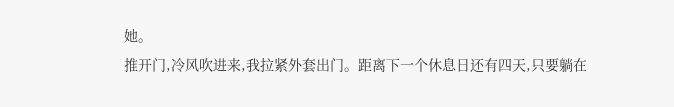她。
推开门,冷风吹进来,我拉紧外套出门。距离下一个休息日还有四天,只要躺在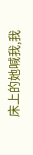床上的她喊我,我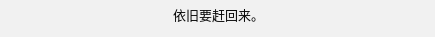依旧要赶回来。